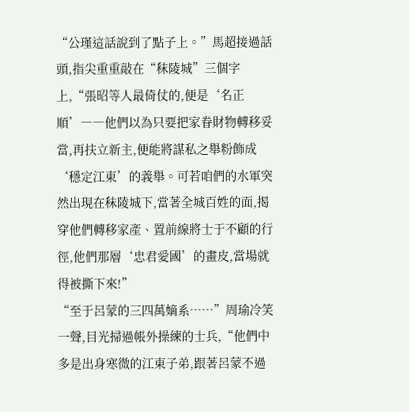“公瑾這話說到了點子上。”馬超接過話頭,指尖重重敲在“秣陵城”三個字上,“張昭等人最倚仗的,便是‘名正順’――他們以為只要把家眷財物轉移妥當,再扶立新主,便能將謀私之舉粉飾成‘穩定江東’的義舉。可若咱們的水軍突然出現在秣陵城下,當著全城百姓的面,揭穿他們轉移家產、置前線將士于不顧的行徑,他們那層‘忠君愛國’的畫皮,當場就得被撕下來!”
“至于呂蒙的三四萬嫡系……”周瑜冷笑一聲,目光掃過帳外操練的士兵,“他們中多是出身寒微的江東子弟,跟著呂蒙不過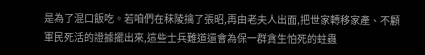是為了混口飯吃。若咱們在秣陵擒了張昭,再由老夫人出面,把世家轉移家產、不顧軍民死活的證據擺出來,這些士兵難道還會為保一群貪生怕死的蛀蟲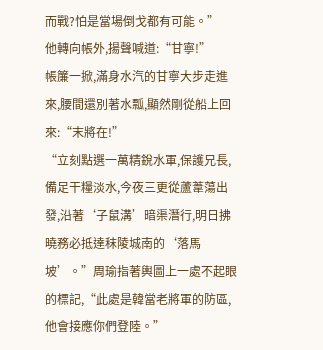而戰?怕是當場倒戈都有可能。”
他轉向帳外,揚聲喊道:“甘寧!”
帳簾一掀,滿身水汽的甘寧大步走進來,腰間還別著水瓢,顯然剛從船上回來:“末將在!”
“立刻點選一萬精銳水軍,保護兄長,備足干糧淡水,今夜三更從蘆葦蕩出發,沿著‘子鼠溝’暗渠潛行,明日拂曉務必抵達秣陵城南的‘落馬坡’。”周瑜指著輿圖上一處不起眼的標記,“此處是韓當老將軍的防區,他會接應你們登陸。”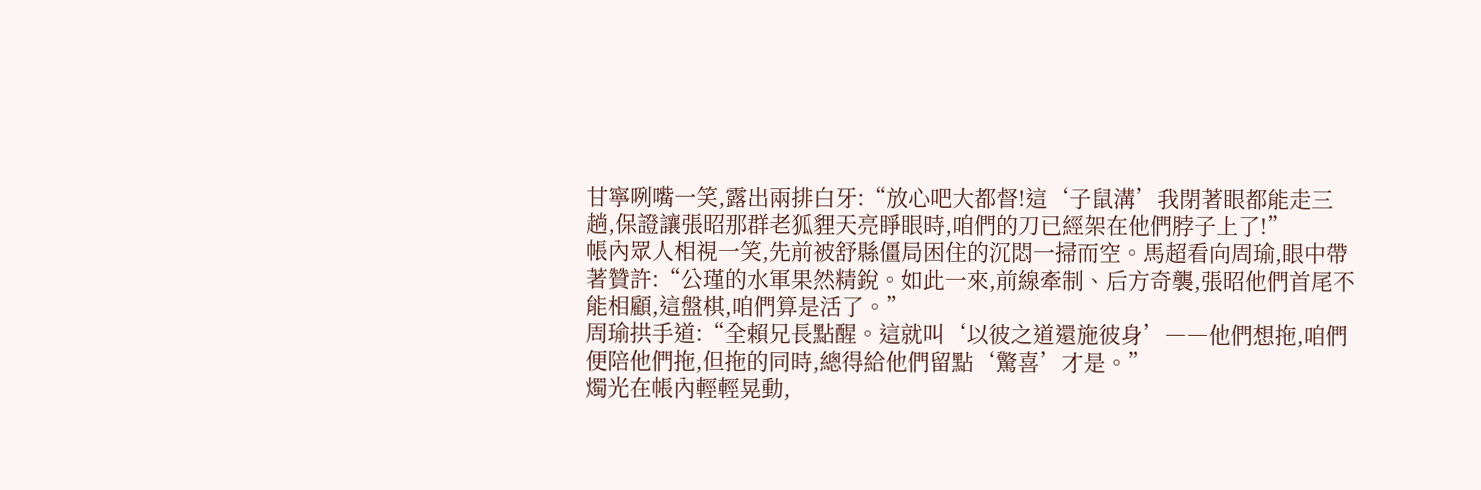甘寧咧嘴一笑,露出兩排白牙:“放心吧大都督!這‘子鼠溝’我閉著眼都能走三趟,保證讓張昭那群老狐貍天亮睜眼時,咱們的刀已經架在他們脖子上了!”
帳內眾人相視一笑,先前被舒縣僵局困住的沉悶一掃而空。馬超看向周瑜,眼中帶著贊許:“公瑾的水軍果然精銳。如此一來,前線牽制、后方奇襲,張昭他們首尾不能相顧,這盤棋,咱們算是活了。”
周瑜拱手道:“全賴兄長點醒。這就叫‘以彼之道還施彼身’――他們想拖,咱們便陪他們拖,但拖的同時,總得給他們留點‘驚喜’才是。”
燭光在帳內輕輕晃動,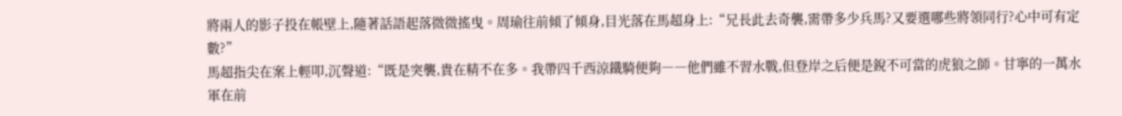將兩人的影子投在帳壁上,隨著話語起落微微搖曳。周瑜往前傾了傾身,目光落在馬超身上:“兄長此去奇襲,需帶多少兵馬?又要選哪些將領同行?心中可有定數?”
馬超指尖在案上輕叩,沉聲道:“既是突襲,貴在精不在多。我帶四千西涼鐵騎便夠――他們雖不習水戰,但登岸之后便是銳不可當的虎狼之師。甘寧的一萬水軍在前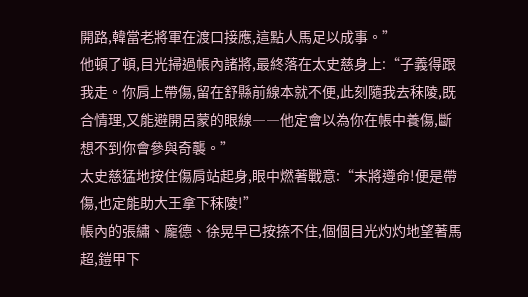開路,韓當老將軍在渡口接應,這點人馬足以成事。”
他頓了頓,目光掃過帳內諸將,最終落在太史慈身上:“子義得跟我走。你肩上帶傷,留在舒縣前線本就不便,此刻隨我去秣陵,既合情理,又能避開呂蒙的眼線――他定會以為你在帳中養傷,斷想不到你會參與奇襲。”
太史慈猛地按住傷肩站起身,眼中燃著戰意:“末將遵命!便是帶傷,也定能助大王拿下秣陵!”
帳內的張繡、龐德、徐晃早已按捺不住,個個目光灼灼地望著馬超,鎧甲下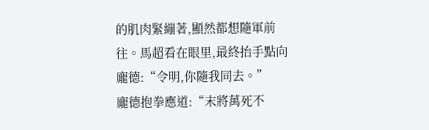的肌肉緊繃著,顯然都想隨軍前往。馬超看在眼里,最終抬手點向龐德:“令明,你隨我同去。”
龐德抱拳應道:“末將萬死不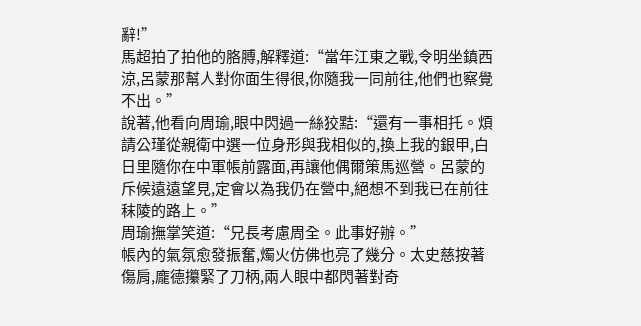辭!”
馬超拍了拍他的胳膊,解釋道:“當年江東之戰,令明坐鎮西涼,呂蒙那幫人對你面生得很,你隨我一同前往,他們也察覺不出。”
說著,他看向周瑜,眼中閃過一絲狡黠:“還有一事相托。煩請公瑾從親衛中選一位身形與我相似的,換上我的銀甲,白日里隨你在中軍帳前露面,再讓他偶爾策馬巡營。呂蒙的斥候遠遠望見,定會以為我仍在營中,絕想不到我已在前往秣陵的路上。”
周瑜撫掌笑道:“兄長考慮周全。此事好辦。”
帳內的氣氛愈發振奮,燭火仿佛也亮了幾分。太史慈按著傷肩,龐德攥緊了刀柄,兩人眼中都閃著對奇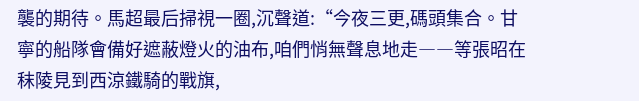襲的期待。馬超最后掃視一圈,沉聲道:“今夜三更,碼頭集合。甘寧的船隊會備好遮蔽燈火的油布,咱們悄無聲息地走――等張昭在秣陵見到西涼鐵騎的戰旗,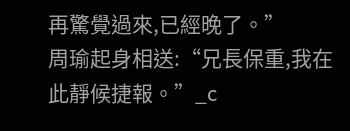再驚覺過來,已經晚了。”
周瑜起身相送:“兄長保重,我在此靜候捷報。”_c